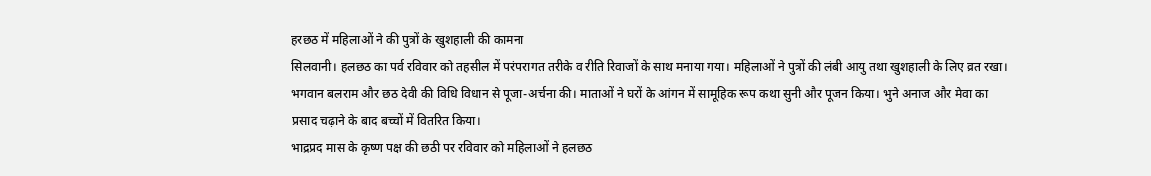हरछठ में महिलाओं ने की पुत्रों के खुशहाली की कामना
सिलवानी। हलछठ का पर्व रविवार को तहसील में परंपरागत तरीके व रीति रिवाजों के साथ मनाया गया। महिलाओं ने पुत्रों की लंबी आयु तथा खुशहाली के लिए व्रत रखा। भगवान बलराम और छठ देवी की विधि विधान से पूजा-अर्चना की। माताओं ने घरों के आंगन में सामूहिक रूप कथा सुनी और पूजन किया। भुने अनाज और मेवा का प्रसाद चढ़ाने के बाद बच्चों में वितरित किया।
भाद्रप्रद मास के कृष्ण पक्ष की छठी पर रविवार को महिलाओं ने हलछठ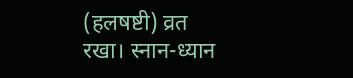(हलषष्टी) व्रत रखा। स्नान-ध्यान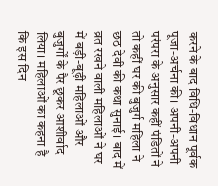करने के बाद विधि-विधान पूर्वक पूजा-अर्चना की। अपनी-अपनी परंपरा के अनुसार कहीं पंडितों ने तो कहीं घर की बुजुर्ग महिला ने छठ देवी की कथा सुनाई। बाद में व्रत रखने वाली महिलाओं ने घर में बड़ी-बूढ़ी महिलाओं और बुजुर्गों के पैर छूकर आशीर्वाद लिया। महिलाओं का कहना है कि इस दिन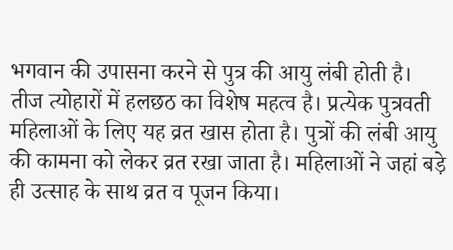भगवान की उपासना करने से पुत्र की आयु लंबी होती है। तीज त्योहारों में हलछठ का विशेष महत्व है। प्रत्येक पुत्रवती महिलाओं के लिए यह व्रत खास होता है। पुत्रों की लंबी आयु की कामना को लेकर व्रत रखा जाता है। महिलाओं ने जहां बड़े ही उत्साह के साथ व्रत व पूजन किया।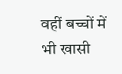वहीं बच्चों में भी खासी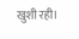खुशी रही।